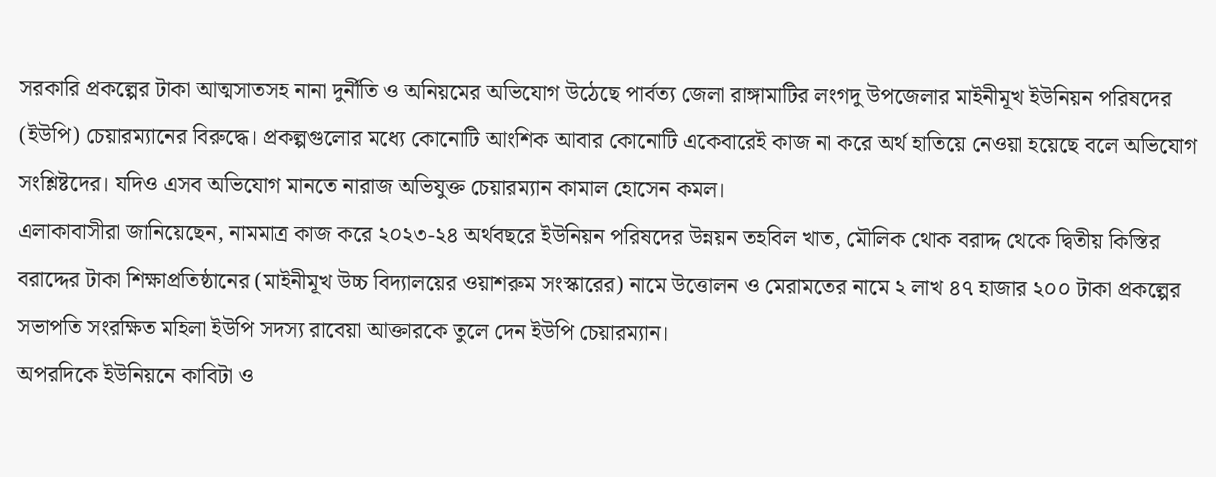সরকারি প্রকল্পের টাকা আত্মসাতসহ নানা দুর্নীতি ও অনিয়মের অভিযোগ উঠেছে পার্বত্য জেলা রাঙ্গামাটির লংগদু উপজেলার মাইনীমূখ ইউনিয়ন পরিষদের (ইউপি) চেয়ারম্যানের বিরুদ্ধে। প্রকল্পগুলোর মধ্যে কোনোটি আংশিক আবার কোনোটি একেবারেই কাজ না করে অর্থ হাতিয়ে নেওয়া হয়েছে বলে অভিযোগ সংশ্লিষ্টদের। যদিও এসব অভিযোগ মানতে নারাজ অভিযুক্ত চেয়ারম্যান কামাল হোসেন কমল।
এলাকাবাসীরা জানিয়েছেন, নামমাত্র কাজ করে ২০২৩-২৪ অর্থবছরে ইউনিয়ন পরিষদের উন্নয়ন তহবিল খাত, মৌলিক থোক বরাদ্দ থেকে দ্বিতীয় কিস্তির বরাদ্দের টাকা শিক্ষাপ্রতিষ্ঠানের (মাইনীমূখ উচ্চ বিদ্যালয়ের ওয়াশরুম সংস্কারের) নামে উত্তোলন ও মেরামতের নামে ২ লাখ ৪৭ হাজার ২০০ টাকা প্রকল্পের সভাপতি সংরক্ষিত মহিলা ইউপি সদস্য রাবেয়া আক্তারকে তুলে দেন ইউপি চেয়ারম্যান।
অপরদিকে ইউনিয়নে কাবিটা ও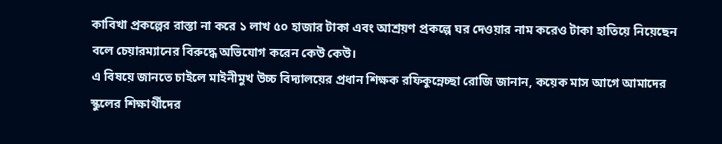কাবিখা প্রকল্পের রাস্তা না করে ১ লাখ ৫০ হাজার টাকা এবং আশ্রয়ণ প্রকল্পে ঘর দেওয়ার নাম করেও টাকা হাতিয়ে নিয়েছেন বলে চেয়ারম্যানের বিরুদ্ধে অভিযোগ করেন কেউ কেউ।
এ বিষয়ে জানতে চাইলে মাইনীমুখ উচ্চ বিদ্যালয়ের প্রধান শিক্ষক রফিকুন্নেচ্ছা রোজি জানান, কয়েক মাস আগে আমাদের স্কুলের শিক্ষার্থীদের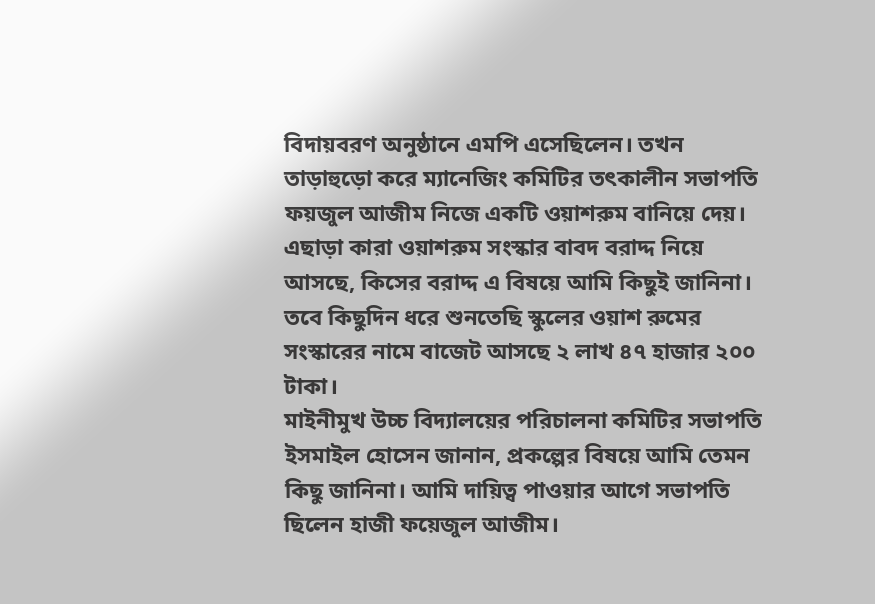বিদায়বরণ অনুষ্ঠানে এমপি এসেছিলেন। তখন তাড়াহুড়ো করে ম্যানেজিং কমিটির তৎকালীন সভাপতি ফয়জুল আজীম নিজে একটি ওয়াশরুম বানিয়ে দেয়। এছাড়া কারা ওয়াশরুম সংস্কার বাবদ বরাদ্দ নিয়ে আসছে, কিসের বরাদ্দ এ বিষয়ে আমি কিছুই জানিনা। তবে কিছুদিন ধরে শুনতেছি স্কুলের ওয়াশ রুমের সংস্কারের নামে বাজেট আসছে ২ লাখ ৪৭ হাজার ২০০ টাকা।
মাইনীমুখ উচ্চ বিদ্যালয়ের পরিচালনা কমিটির সভাপতি ইসমাইল হোসেন জানান, প্রকল্পের বিষয়ে আমি তেমন কিছু জানিনা। আমি দায়িত্ব পাওয়ার আগে সভাপতি ছিলেন হাজী ফয়েজুল আজীম।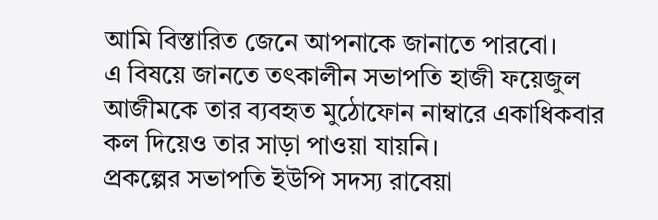আমি বিস্তারিত জেনে আপনাকে জানাতে পারবো।
এ বিষয়ে জানতে তৎকালীন সভাপতি হাজী ফয়েজুল আজীমকে তার ব্যবহৃত মুঠোফোন নাম্বারে একাধিকবার কল দিয়েও তার সাড়া পাওয়া যায়নি।
প্রকল্পের সভাপতি ইউপি সদস্য রাবেয়া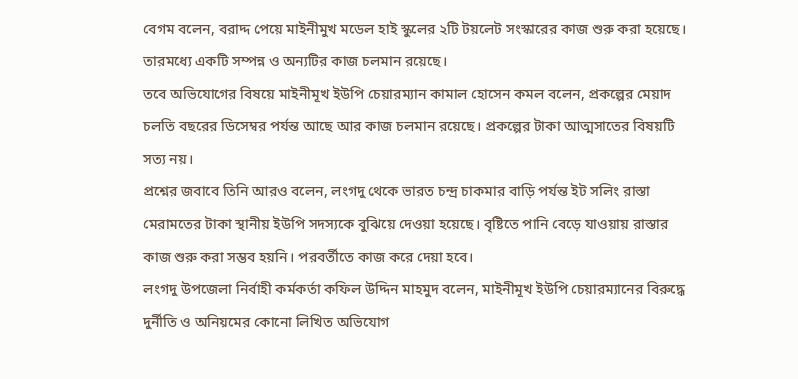বেগম বলেন, বরাদ্দ পেয়ে মাইনীমুখ মডেল হাই স্কুলের ২টি টয়লেট সংস্কারের কাজ শুরু করা হয়েছে। তারমধ্যে একটি সম্পন্ন ও অন্যটির কাজ চলমান রয়েছে।
তবে অভিযোগের বিষয়ে মাইনীমূখ ইউপি চেয়ারম্যান কামাল হোসেন কমল বলেন, প্রকল্পের মেয়াদ চলতি বছরের ডিসেম্বর পর্যন্ত আছে আর কাজ চলমান রয়েছে। প্রকল্পের টাকা আত্মসাতের বিষয়টি সত্য নয়।
প্রশ্নের জবাবে তিনি আরও বলেন, লংগদু থেকে ভারত চন্দ্র চাকমার বাড়ি পর্যন্ত ইট সলিং রাস্তা মেরামতের টাকা স্থানীয় ইউপি সদস্যকে বুঝিয়ে দেওয়া হয়েছে। বৃষ্টিতে পানি বেড়ে যাওয়ায় রাস্তার কাজ শুরু করা সম্ভব হয়নি। পরবর্তীতে কাজ করে দেয়া হবে।
লংগদু উপজেলা নির্বাহী কর্মকর্তা কফিল উদ্দিন মাহমুদ বলেন, মাইনীমূখ ইউপি চেয়ারম্যানের বিরুদ্ধে দুর্নীতি ও অনিয়মের কোনো লিখিত অভিযোগ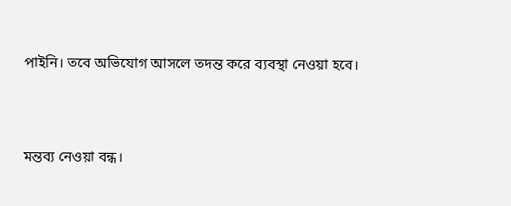পাইনি। তবে অভিযোগ আসলে তদন্ত করে ব্যবস্থা নেওয়া হবে।



মন্তব্য নেওয়া বন্ধ।